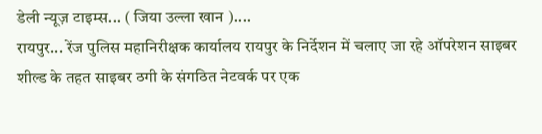डेली न्यूज़ टाइम्स... ( जिया उल्ला खान )....
रायपुर... रेंज पुलिस महानिरीक्षक कार्यालय रायपुर के निर्देशन में चलाए जा रहे ऑपरेशन साइबर शील्ड के तहत साइबर ठगी के संगठित नेटवर्क पर एक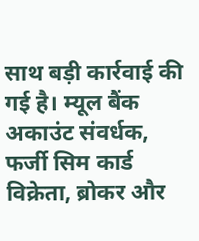साथ बड़ी कार्रवाई की गई है। म्यूल बैंक अकाउंट संवर्धक, फर्जी सिम कार्ड विक्रेता, ब्रोकर और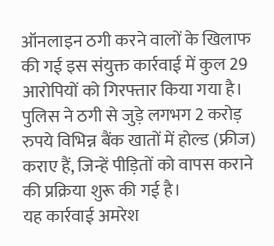ऑनलाइन ठगी करने वालों के खिलाफ की गई इस संयुक्त कार्रवाई में कुल 29 आरोपियों को गिरफ्तार किया गया है। पुलिस ने ठगी से जुड़े लगभग 2 करोड़ रुपये विभिन्न बैंक खातों में होल्ड (फ्रीज) कराए हैं, जिन्हें पीड़ितों को वापस कराने की प्रक्रिया शुरू की गई है।
यह कार्रवाई अमरेश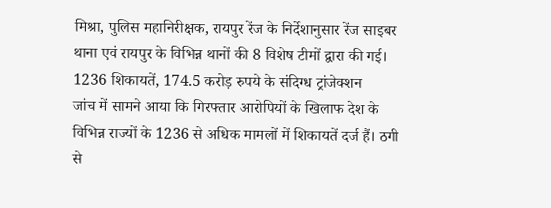मिश्रा, पुलिस महानिरीक्षक, रायपुर रेंज के निर्देशानुसार रेंज साइबर थाना एवं रायपुर के विभिन्न थानों की 8 विशेष टीमों द्वारा की गई।
1236 शिकायतें, 174.5 करोड़ रुपये के संदिग्ध ट्रांजेक्शन
जांच में सामने आया कि गिरफ्तार आरोपियों के खिलाफ देश के विभिन्न राज्यों के 1236 से अधिक मामलों में शिकायतें दर्ज हैं। ठगी से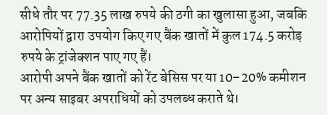सीधे तौर पर 77.35 लाख रुपये की ठगी का खुलासा हुआ, जबकि आरोपियों द्वारा उपयोग किए गए बैंक खातों में कुल 174.5 करोड़ रुपये के ट्रांजेक्शन पाए गए हैं।
आरोपी अपने बैंक खातों को रेंट बेसिस पर या 10–20% कमीशन पर अन्य साइबर अपराधियों को उपलब्ध कराते थे।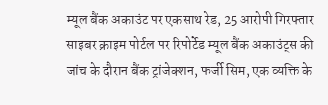म्यूल बैंक अकाउंट पर एकसाथ रेड, 25 आरोपी गिरफ्तार
साइबर क्राइम पोर्टल पर रिपोर्टेड म्यूल बैंक अकाउंट्स की जांच के दौरान बैंक ट्रांजेक्शन, फर्जी सिम, एक व्यक्ति के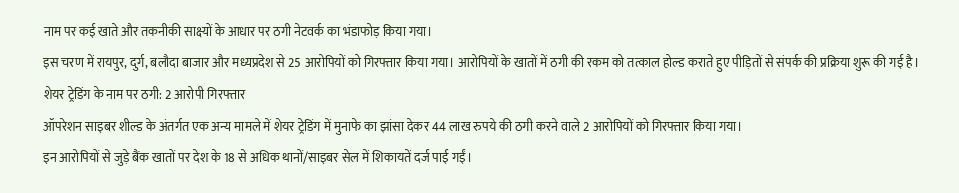नाम पर कई खाते और तकनीकी साक्ष्यों के आधार पर ठगी नेटवर्क का भंडाफोड़ किया गया।
इस चरण में रायपुर, दुर्ग, बलौदा बाजार और मध्यप्रदेश से 25 आरोपियों को गिरफ्तार किया गया। आरोपियों के खातों में ठगी की रकम को तत्काल होल्ड कराते हुए पीड़ितों से संपर्क की प्रक्रिया शुरू की गई है।
शेयर ट्रेडिंग के नाम पर ठगी: 2 आरोपी गिरफ्तार
ऑपरेशन साइबर शील्ड के अंतर्गत एक अन्य मामले में शेयर ट्रेडिंग में मुनाफे का झांसा देकर 44 लाख रुपये की ठगी करने वाले 2 आरोपियों को गिरफ्तार किया गया।
इन आरोपियों से जुड़े बैंक खातों पर देश के 18 से अधिक थानों/साइबर सेल में शिकायतें दर्ज पाई गईं।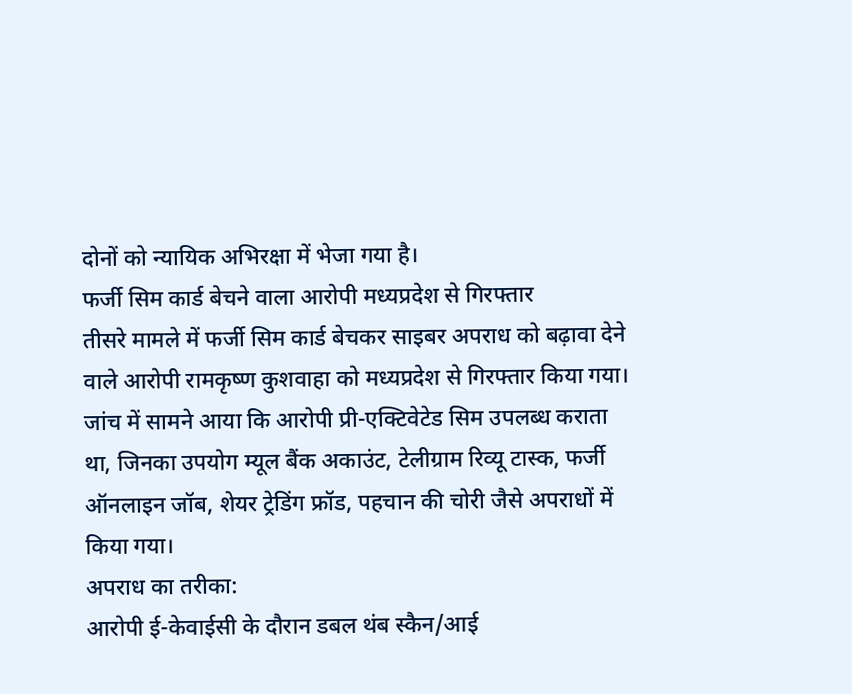दोनों को न्यायिक अभिरक्षा में भेजा गया है।
फर्जी सिम कार्ड बेचने वाला आरोपी मध्यप्रदेश से गिरफ्तार
तीसरे मामले में फर्जी सिम कार्ड बेचकर साइबर अपराध को बढ़ावा देने वाले आरोपी रामकृष्ण कुशवाहा को मध्यप्रदेश से गिरफ्तार किया गया।
जांच में सामने आया कि आरोपी प्री-एक्टिवेटेड सिम उपलब्ध कराता था, जिनका उपयोग म्यूल बैंक अकाउंट, टेलीग्राम रिव्यू टास्क, फर्जी ऑनलाइन जॉब, शेयर ट्रेडिंग फ्रॉड, पहचान की चोरी जैसे अपराधों में किया गया।
अपराध का तरीका:
आरोपी ई-केवाईसी के दौरान डबल थंब स्कैन/आई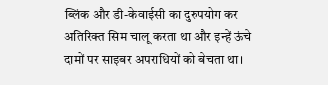ब्लिंक और डी-केवाईसी का दुरुपयोग कर अतिरिक्त सिम चालू करता था और इन्हें ऊंचे दामों पर साइबर अपराधियों को बेचता था।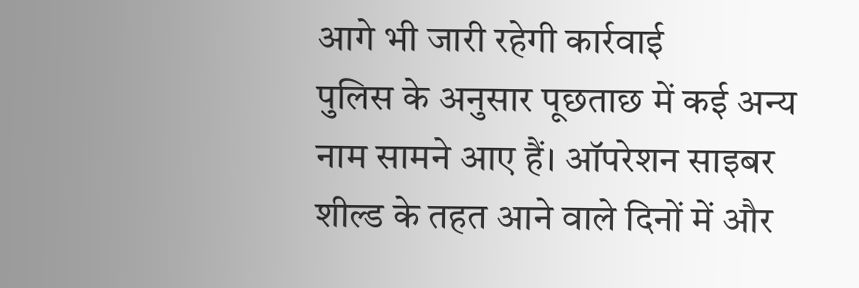आगे भी जारी रहेगी कार्रवाई
पुलिस के अनुसार पूछताछ में कई अन्य नाम सामने आए हैं। ऑपरेशन साइबर शील्ड के तहत आने वाले दिनों में और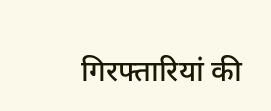गिरफ्तारियां की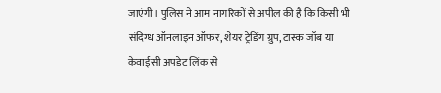जाएंगी। पुलिस ने आम नागरिकों से अपील की है कि किसी भी संदिग्ध ऑनलाइन ऑफर, शेयर ट्रेडिंग ग्रुप, टास्क जॉब या केवाईसी अपडेट लिंक से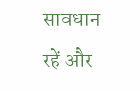सावधान रहें और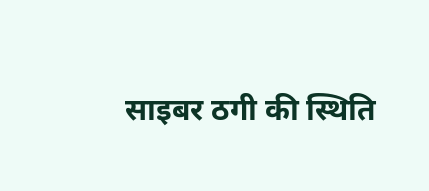साइबर ठगी की स्थिति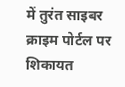में तुरंत साइबर क्राइम पोर्टल पर शिकायत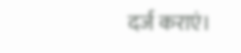दर्ज कराएं।